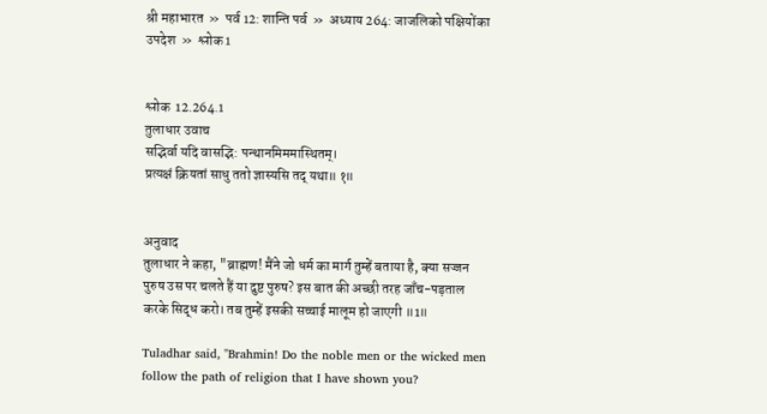श्री महाभारत  »  पर्व 12: शान्ति पर्व  »  अध्याय 264: जाजलिको पक्षियोंका उपदेश  »  श्लोक 1


श्लोक  12.264.1
तुलाधार उवाच
सद्भिर्वा यदि वासद्भि: पन्थानमिममास्थितम्।
प्रत्यक्षं क्रियतां साधु ततो ज्ञास्यसि तद् यथा॥ १॥


अनुवाद
तुलाधार ने कहा, "ब्राह्मण! मैंने जो धर्म का मार्ग तुम्हें बताया है, क्या सज्जन पुरुष उस पर चलते हैं या दुष्ट पुरुष? इस बात की अच्छी तरह जाँच-पड़ताल करके सिद्ध करो। तब तुम्हें इसकी सच्चाई मालूम हो जाएगी ॥1॥

Tuladhar said, "Brahmin! Do the noble men or the wicked men follow the path of religion that I have shown you?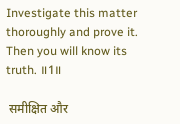Investigate this matter thoroughly and prove it. Then you will know its truth. ॥1॥

 समीक्षित और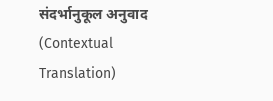संदर्भानुकूल अनुवाद (Contextual Translation)